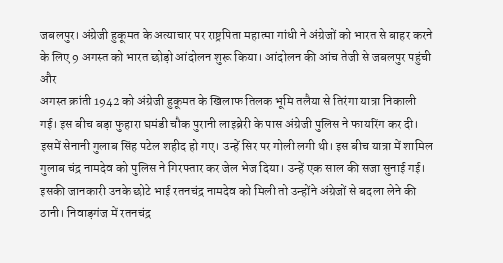जबलपुर। अंग्रेजी हुकूमत के अत्याचार पर राष्ट्रपिता महात्मा गांधी ने अंग्रेजों को भारत से बाहर करने के लिए 9 अगस्त को भारत छोड़ो आंदोलन शुरू किया। आंदोलन की आंच तेजी से जबलपुर पहुंची और
अगस्त क्रांती 1942 को अंग्रेजी हुकूमत के खिलाफ तिलक भूमि तलैया से तिरंगा यात्रा निकाली गई। इस बीच बड़ा फुहारा घमंडी चौक पुरानी लाइब्रेरी के पास अंग्रेजी पुलिस ने फायरिंग कर दी। इसमें सेनानी गुलाब सिंह पटेल शहीद हो गए। उन्हें सिर पर गोली लगी थी। इस बीच यात्रा में शामिल गुलाब चंद्र नामदेव को पुलिस ने गिरफ्तार कर जेल भेज दिया। उन्हें एक साल की सजा सुनाई गई। इसकी जानकारी उनके छोटे भाई रतनचंद्र नामदेव को मिली तो उन्होंने अंग्रेजों से बदला लेने की ठानी। निवाड़गंज में रतनचंद्र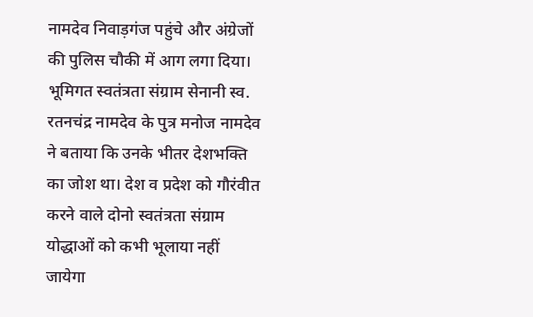नामदेव निवाड़गंज पहुंचे और अंग्रेजों की पुलिस चौकी में आग लगा दिया। भूमिगत स्वतंत्रता संग्राम सेनानी स्व. रतनचंद्र नामदेव के पुत्र मनोज नामदेव ने बताया कि उनके भीतर देशभक्ति का जोश था। देश व प्रदेश को गौरंवीत करने वाले दोनो स्वतंत्रता संग्राम योद्धाओं को कभी भूलाया नहीं जायेगा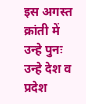इस अगस्त क्रांती में उन्हे पुनः उन्हे देश व प्रदेश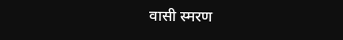वासी स्मरण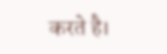करते है।